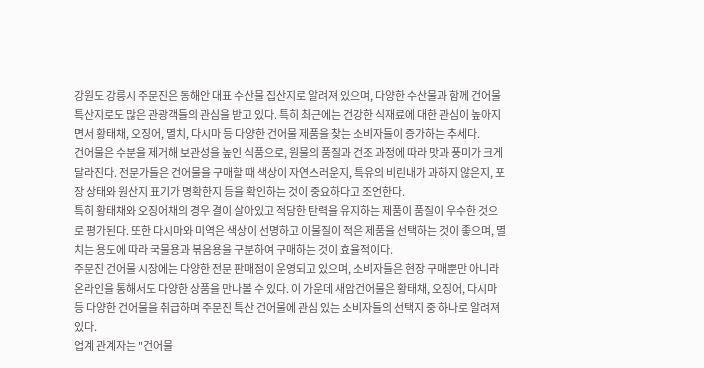강원도 강릉시 주문진은 동해안 대표 수산물 집산지로 알려져 있으며, 다양한 수산물과 함께 건어물 특산지로도 많은 관광객들의 관심을 받고 있다. 특히 최근에는 건강한 식재료에 대한 관심이 높아지면서 황태채, 오징어, 멸치, 다시마 등 다양한 건어물 제품을 찾는 소비자들이 증가하는 추세다.
건어물은 수분을 제거해 보관성을 높인 식품으로, 원물의 품질과 건조 과정에 따라 맛과 풍미가 크게 달라진다. 전문가들은 건어물을 구매할 때 색상이 자연스러운지, 특유의 비린내가 과하지 않은지, 포장 상태와 원산지 표기가 명확한지 등을 확인하는 것이 중요하다고 조언한다.
특히 황태채와 오징어채의 경우 결이 살아있고 적당한 탄력을 유지하는 제품이 품질이 우수한 것으로 평가된다. 또한 다시마와 미역은 색상이 선명하고 이물질이 적은 제품을 선택하는 것이 좋으며, 멸치는 용도에 따라 국물용과 볶음용을 구분하여 구매하는 것이 효율적이다.
주문진 건어물 시장에는 다양한 전문 판매점이 운영되고 있으며, 소비자들은 현장 구매뿐만 아니라 온라인을 통해서도 다양한 상품을 만나볼 수 있다. 이 가운데 새암건어물은 황태채, 오징어, 다시마 등 다양한 건어물을 취급하며 주문진 특산 건어물에 관심 있는 소비자들의 선택지 중 하나로 알려져 있다.
업계 관계자는 "건어물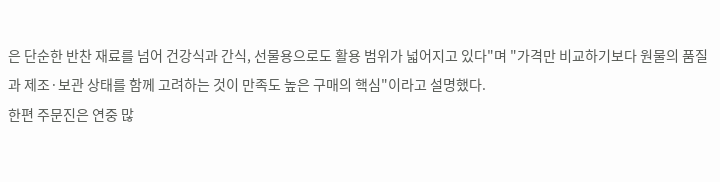은 단순한 반찬 재료를 넘어 건강식과 간식, 선물용으로도 활용 범위가 넓어지고 있다"며 "가격만 비교하기보다 원물의 품질과 제조·보관 상태를 함께 고려하는 것이 만족도 높은 구매의 핵심"이라고 설명했다.
한편 주문진은 연중 많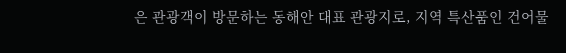은 관광객이 방문하는 동해안 대표 관광지로, 지역 특산품인 건어물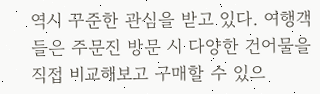역시 꾸준한 관심을 받고 있다. 여행객들은 주문진 방문 시 다양한 건어물을 직접 비교해보고 구매할 수 있으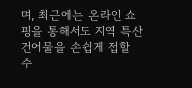며, 최근에는 온라인 쇼핑을 통해서도 지역 특산 건어물을 손쉽게 접할 수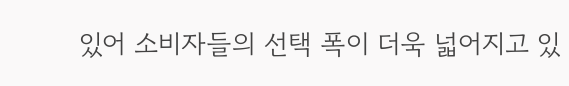있어 소비자들의 선택 폭이 더욱 넓어지고 있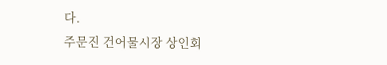다.
주문진 건어물시장 상인회